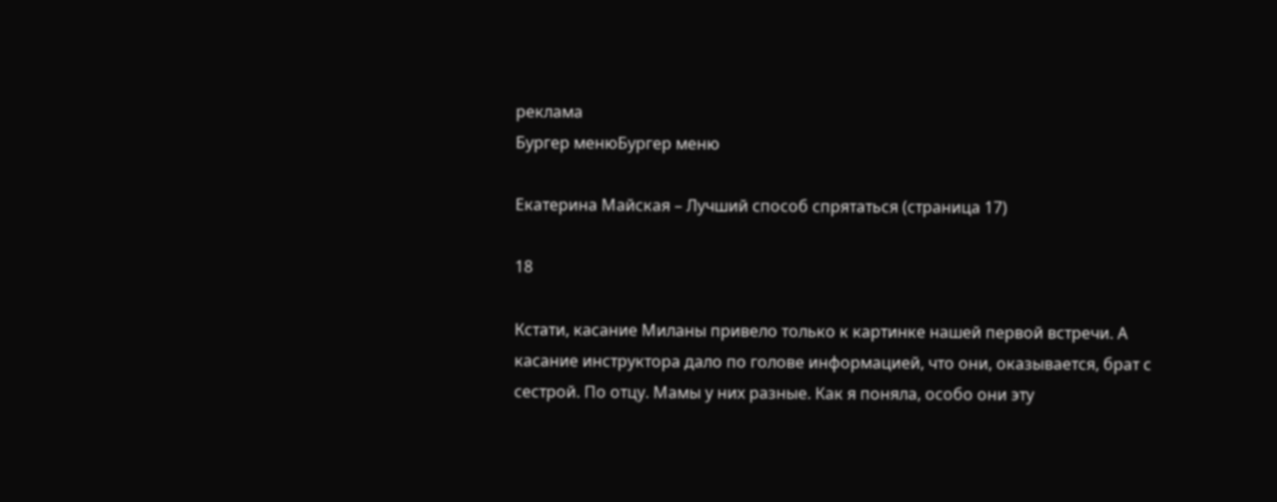реклама
Бургер менюБургер меню

Екатерина Майская – Лучший способ спрятаться (страница 17)

18

Кстати, касание Миланы привело только к картинке нашей первой встречи. А касание инструктора дало по голове информацией, что они, оказывается, брат с сестрой. По отцу. Мамы у них разные. Как я поняла, особо они эту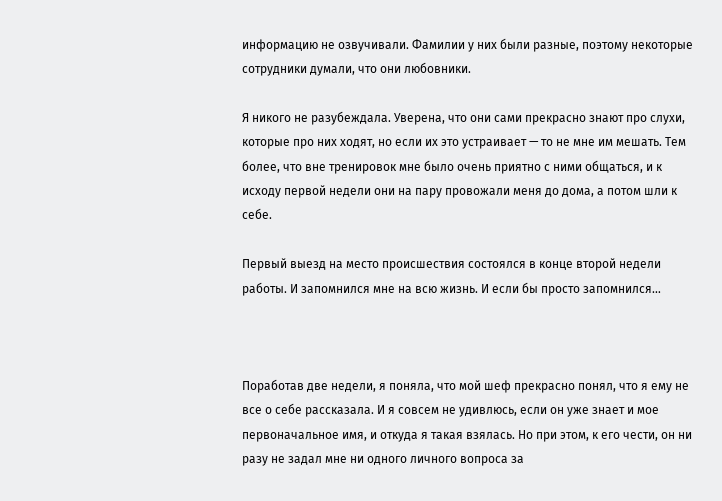информацию не озвучивали. Фамилии у них были разные, поэтому некоторые сотрудники думали, что они любовники.

Я никого не разубеждала. Уверена, что они сами прекрасно знают про слухи, которые про них ходят, но если их это устраивает — то не мне им мешать. Тем более, что вне тренировок мне было очень приятно с ними общаться, и к исходу первой недели они на пару провожали меня до дома, а потом шли к себе.

Первый выезд на место происшествия состоялся в конце второй недели работы. И запомнился мне на всю жизнь. И если бы просто запомнился…



Поработав две недели, я поняла, что мой шеф прекрасно понял, что я ему не все о себе рассказала. И я совсем не удивлюсь, если он уже знает и мое первоначальное имя, и откуда я такая взялась. Но при этом, к его чести, он ни разу не задал мне ни одного личного вопроса за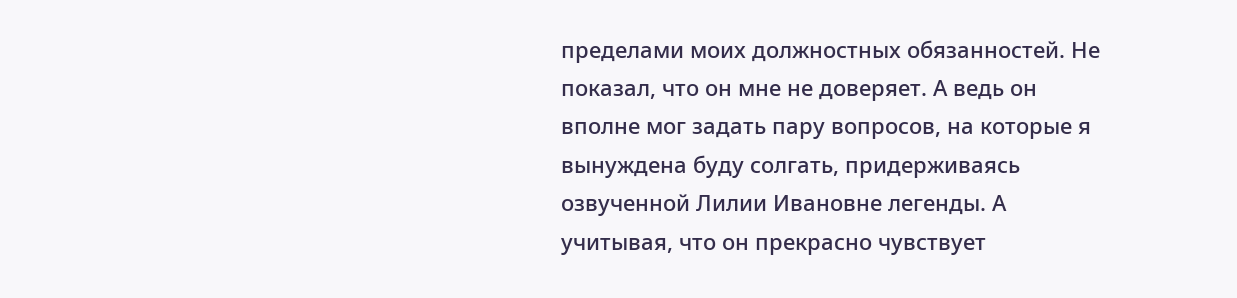пределами моих должностных обязанностей. Не показал, что он мне не доверяет. А ведь он вполне мог задать пару вопросов, на которые я вынуждена буду солгать, придерживаясь озвученной Лилии Ивановне легенды. А учитывая, что он прекрасно чувствует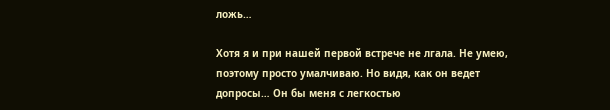ложь…

Хотя я и при нашей первой встрече не лгала. Не умею, поэтому просто умалчиваю. Но видя, как он ведет допросы… Он бы меня с легкостью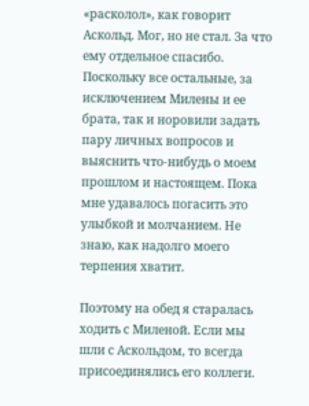«расколол», как говорит Аскольд. Мог, но не стал. За что ему отдельное спасибо. Поскольку все остальные, за исключением Милены и ее брата, так и норовили задать пару личных вопросов и выяснить что-нибудь о моем прошлом и настоящем. Пока мне удавалось погасить это улыбкой и молчанием. Не знаю, как надолго моего терпения хватит.

Поэтому на обед я старалась ходить с Миленой. Если мы шли с Аскольдом, то всегда присоединялись его коллеги.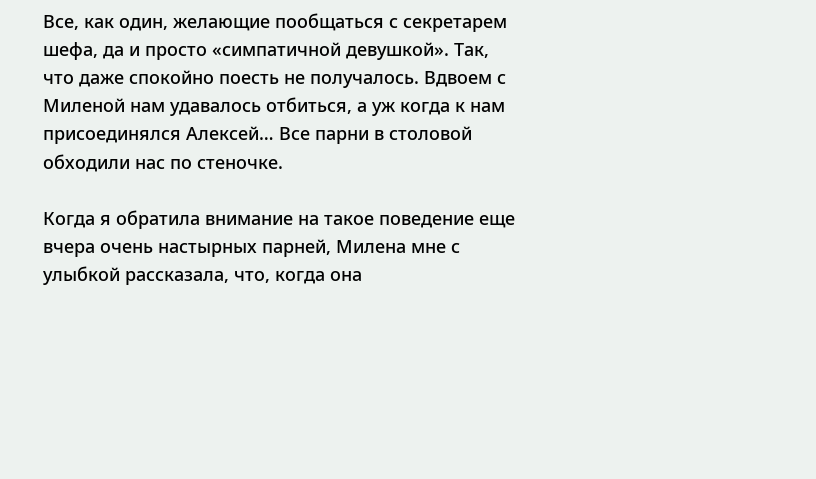Все, как один, желающие пообщаться с секретарем шефа, да и просто «симпатичной девушкой». Так, что даже спокойно поесть не получалось. Вдвоем с Миленой нам удавалось отбиться, а уж когда к нам присоединялся Алексей… Все парни в столовой обходили нас по стеночке.

Когда я обратила внимание на такое поведение еще вчера очень настырных парней, Милена мне с улыбкой рассказала, что, когда она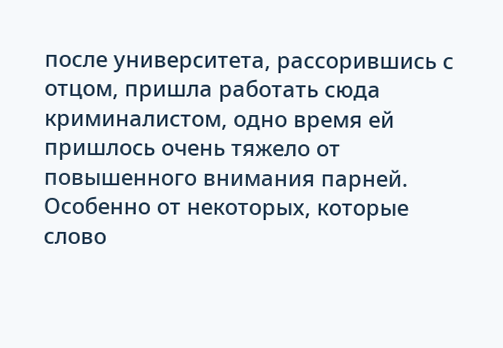после университета, рассорившись с отцом, пришла работать сюда криминалистом, одно время ей пришлось очень тяжело от повышенного внимания парней. Особенно от некоторых, которые слово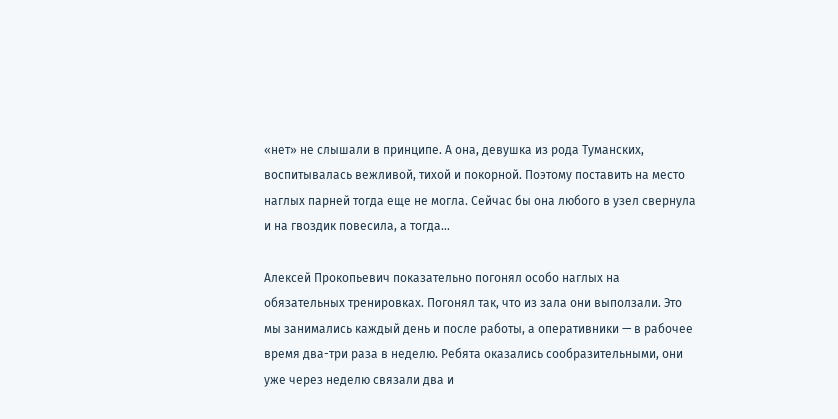«нет» не слышали в принципе. А она, девушка из рода Туманских, воспитывалась вежливой, тихой и покорной. Поэтому поставить на место наглых парней тогда еще не могла. Сейчас бы она любого в узел свернула и на гвоздик повесила, а тогда…

Алексей Прокопьевич показательно погонял особо наглых на обязательных тренировках. Погонял так, что из зала они выползали. Это мы занимались каждый день и после работы, а оперативники — в рабочее время два-три раза в неделю. Ребята оказались сообразительными, они уже через неделю связали два и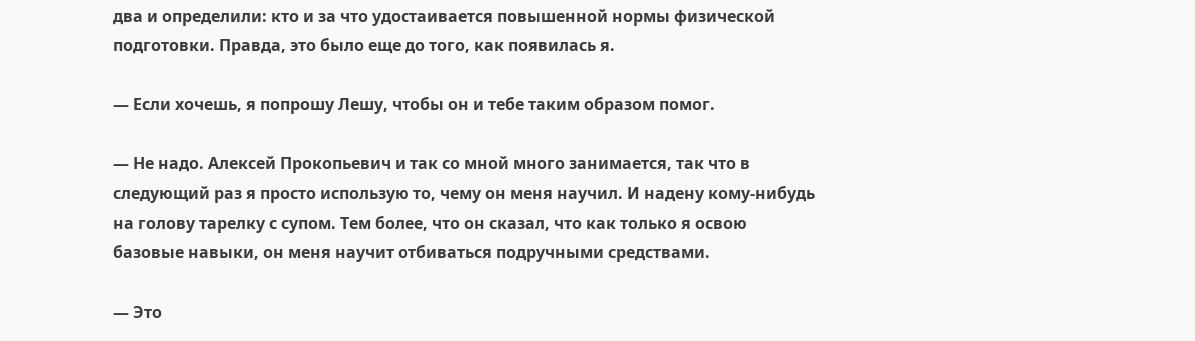два и определили: кто и за что удостаивается повышенной нормы физической подготовки. Правда, это было еще до того, как появилась я.

— Если хочешь, я попрошу Лешу, чтобы он и тебе таким образом помог.

— Не надо. Алексей Прокопьевич и так со мной много занимается, так что в следующий раз я просто использую то, чему он меня научил. И надену кому-нибудь на голову тарелку с супом. Тем более, что он сказал, что как только я освою базовые навыки, он меня научит отбиваться подручными средствами.

— Это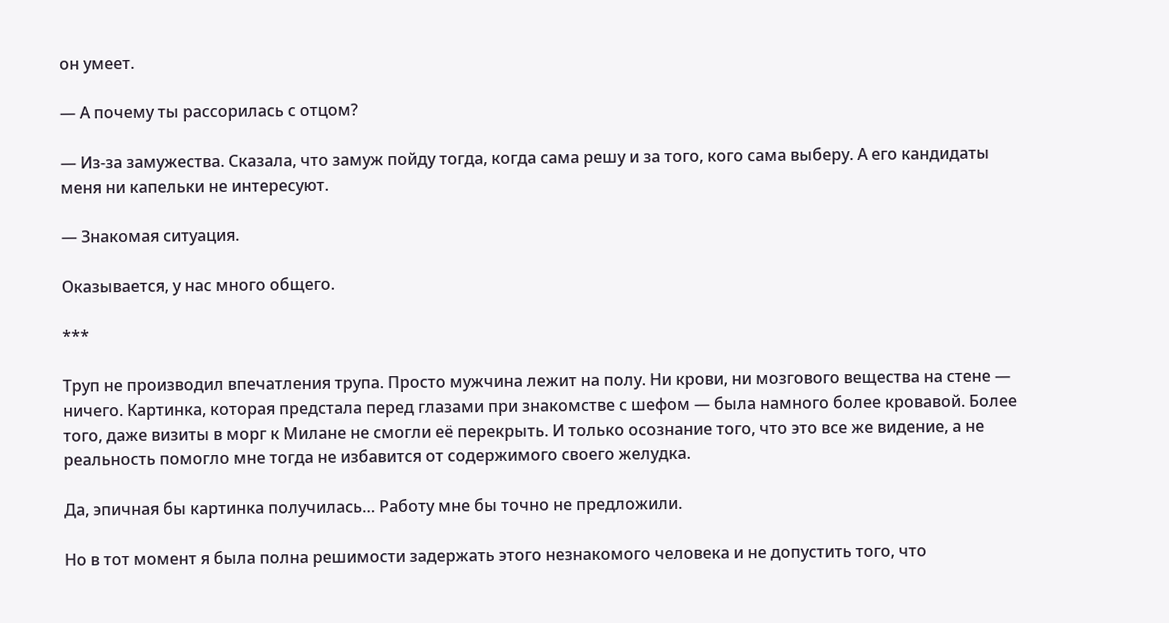он умеет.

— А почему ты рассорилась с отцом?

— Из-за замужества. Сказала, что замуж пойду тогда, когда сама решу и за того, кого сама выберу. А его кандидаты меня ни капельки не интересуют.

— Знакомая ситуация.

Оказывается, у нас много общего.

***

Труп не производил впечатления трупа. Просто мужчина лежит на полу. Ни крови, ни мозгового вещества на стене — ничего. Картинка, которая предстала перед глазами при знакомстве с шефом — была намного более кровавой. Более того, даже визиты в морг к Милане не смогли её перекрыть. И только осознание того, что это все же видение, а не реальность помогло мне тогда не избавится от содержимого своего желудка.

Да, эпичная бы картинка получилась… Работу мне бы точно не предложили.

Но в тот момент я была полна решимости задержать этого незнакомого человека и не допустить того, что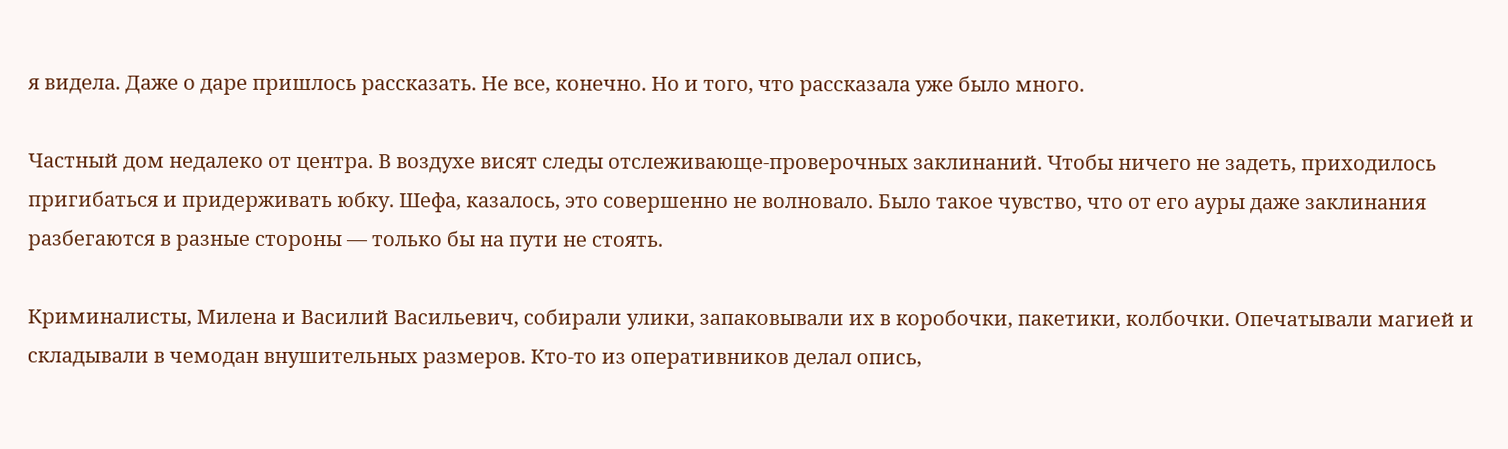я видела. Даже о даре пришлось рассказать. Не все, конечно. Но и того, что рассказала уже было много.

Частный дом недалеко от центра. В воздухе висят следы отслеживающе-проверочных заклинаний. Чтобы ничего не задеть, приходилось пригибаться и придерживать юбку. Шефа, казалось, это совершенно не волновало. Было такое чувство, что от его ауры даже заклинания разбегаются в разные стороны — только бы на пути не стоять.

Криминалисты, Милена и Василий Васильевич, собирали улики, запаковывали их в коробочки, пакетики, колбочки. Опечатывали магией и складывали в чемодан внушительных размеров. Кто-то из оперативников делал опись,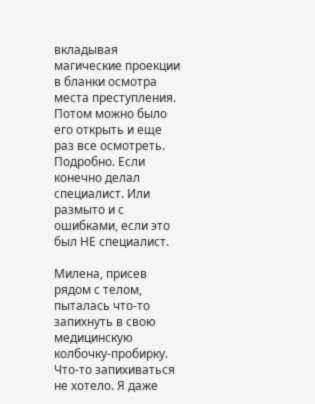вкладывая магические проекции в бланки осмотра места преступления. Потом можно было его открыть и еще раз все осмотреть. Подробно. Если конечно делал специалист. Или размыто и с ошибками, если это был НЕ специалист.

Милена, присев рядом с телом, пыталась что-то запихнуть в свою медицинскую колбочку-пробирку. Что-то запихиваться не хотело. Я даже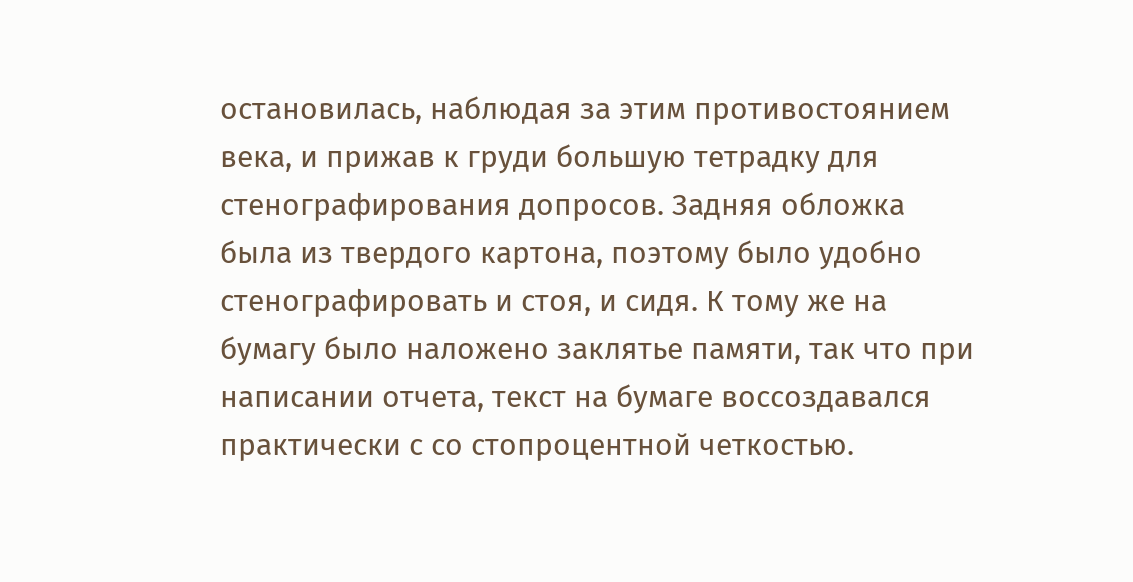остановилась, наблюдая за этим противостоянием века, и прижав к груди большую тетрадку для стенографирования допросов. Задняя обложка была из твердого картона, поэтому было удобно стенографировать и стоя, и сидя. К тому же на бумагу было наложено заклятье памяти, так что при написании отчета, текст на бумаге воссоздавался практически с со стопроцентной четкостью.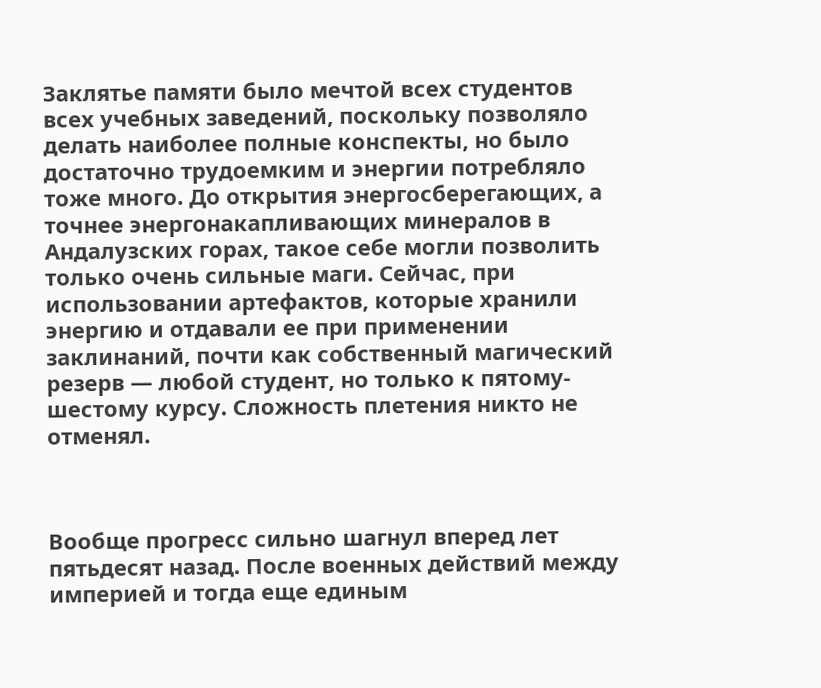Заклятье памяти было мечтой всех студентов всех учебных заведений, поскольку позволяло делать наиболее полные конспекты, но было достаточно трудоемким и энергии потребляло тоже много. До открытия энергосберегающих, а точнее энергонакапливающих минералов в Андалузских горах, такое себе могли позволить только очень сильные маги. Сейчас, при использовании артефактов, которые хранили энергию и отдавали ее при применении заклинаний, почти как собственный магический резерв — любой студент, но только к пятому-шестому курсу. Сложность плетения никто не отменял.



Вообще прогресс сильно шагнул вперед лет пятьдесят назад. После военных действий между империей и тогда еще единым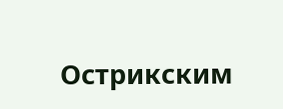Острикским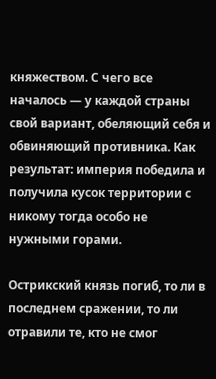княжеством. С чего все началось — у каждой страны свой вариант, обеляющий себя и обвиняющий противника. Как результат: империя победила и получила кусок территории с никому тогда особо не нужными горами.

Острикский князь погиб, то ли в последнем сражении, то ли отравили те, кто не смог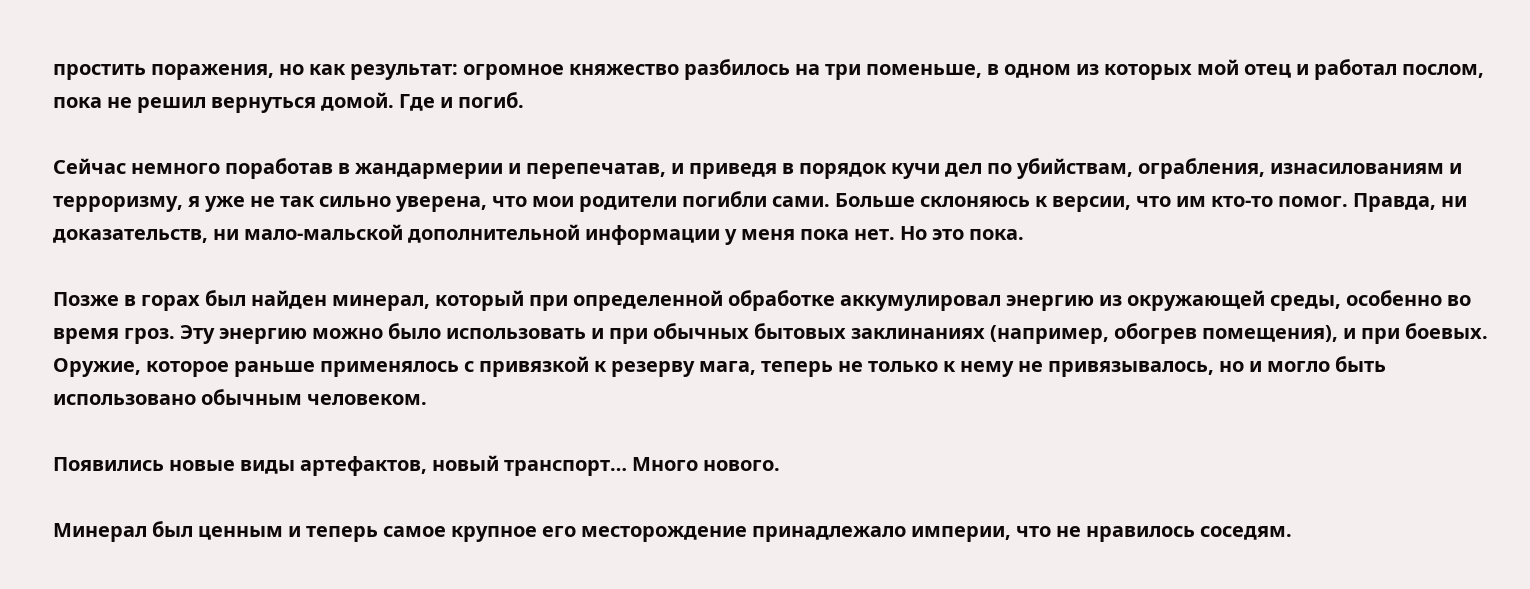простить поражения, но как результат: огромное княжество разбилось на три поменьше, в одном из которых мой отец и работал послом, пока не решил вернуться домой. Где и погиб.

Сейчас немного поработав в жандармерии и перепечатав, и приведя в порядок кучи дел по убийствам, ограбления, изнасилованиям и терроризму, я уже не так сильно уверена, что мои родители погибли сами. Больше склоняюсь к версии, что им кто-то помог. Правда, ни доказательств, ни мало-мальской дополнительной информации у меня пока нет. Но это пока.

Позже в горах был найден минерал, который при определенной обработке аккумулировал энергию из окружающей среды, особенно во время гроз. Эту энергию можно было использовать и при обычных бытовых заклинаниях (например, обогрев помещения), и при боевых. Оружие, которое раньше применялось с привязкой к резерву мага, теперь не только к нему не привязывалось, но и могло быть использовано обычным человеком.

Появились новые виды артефактов, новый транспорт… Много нового.

Минерал был ценным и теперь самое крупное его месторождение принадлежало империи, что не нравилось соседям.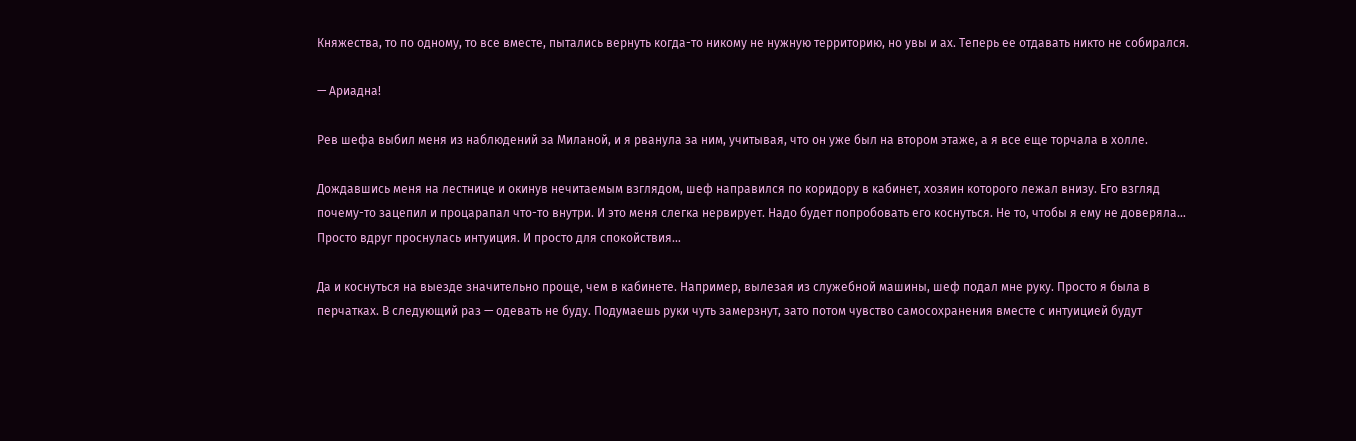Княжества, то по одному, то все вместе, пытались вернуть когда-то никому не нужную территорию, но увы и ах. Теперь ее отдавать никто не собирался.

— Ариадна!

Рев шефа выбил меня из наблюдений за Миланой, и я рванула за ним, учитывая, что он уже был на втором этаже, а я все еще торчала в холле.

Дождавшись меня на лестнице и окинув нечитаемым взглядом, шеф направился по коридору в кабинет, хозяин которого лежал внизу. Его взгляд почему-то зацепил и процарапал что-то внутри. И это меня слегка нервирует. Надо будет попробовать его коснуться. Не то, чтобы я ему не доверяла… Просто вдруг проснулась интуиция. И просто для спокойствия…

Да и коснуться на выезде значительно проще, чем в кабинете. Например, вылезая из служебной машины, шеф подал мне руку. Просто я была в перчатках. В следующий раз — одевать не буду. Подумаешь руки чуть замерзнут, зато потом чувство самосохранения вместе с интуицией будут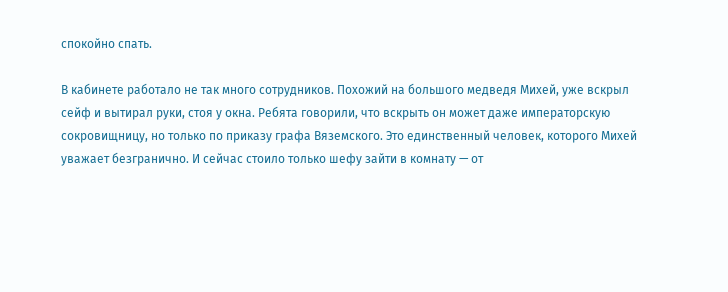спокойно спать.

В кабинете работало не так много сотрудников. Похожий на большого медведя Михей, уже вскрыл сейф и вытирал руки, стоя у окна. Ребята говорили, что вскрыть он может даже императорскую сокровищницу, но только по приказу графа Вяземского. Это единственный человек, которого Михей уважает безгранично. И сейчас стоило только шефу зайти в комнату — от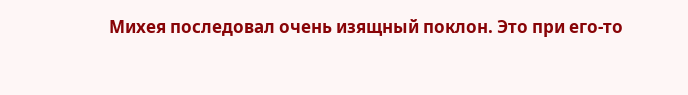Михея последовал очень изящный поклон. Это при его-то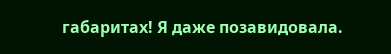габаритах! Я даже позавидовала.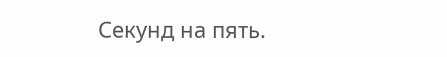Секунд на пять.